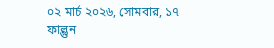০২ মার্চ ২০২৬, সোমবার, ১৭ ফাল্গুন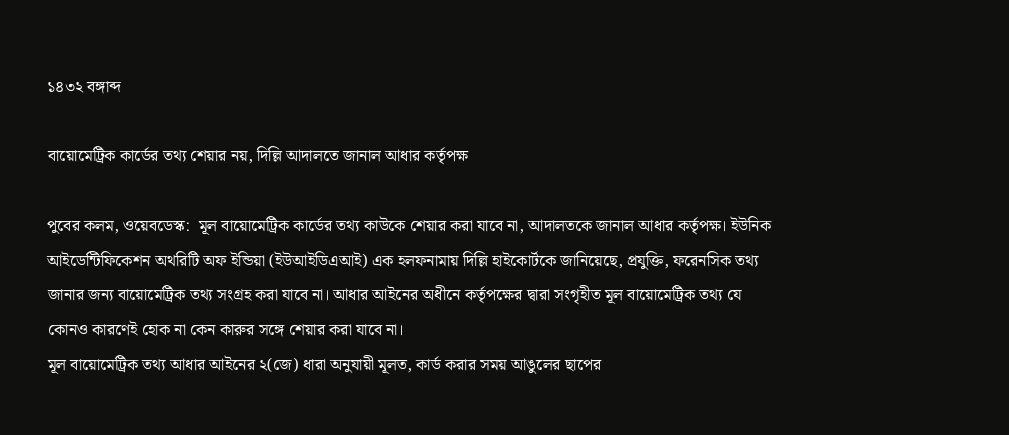১৪৩২ বঙ্গাব্দ

বায়োমেট্রিক কার্ডের তথ্য শেয়ার নয়, দিল্লি আদালতে জানাল আধার কর্তৃপক্ষ

পুবের কলম, ওয়েবডেস্ক:  মূল বায়োমেট্রিক কার্ডের তথ্য কাউকে শেয়ার করা যাবে না, আদালতকে জানাল আধার কর্তৃপক্ষ। ইউনিক আইডেন্টিফিকেশন অথরিটি অফ ইন্ডিয়া (ইউআইডিএআই) এক হলফনামায় দিল্লি হাইকোর্টকে জানিয়েছে, প্রযুক্তি, ফরেনসিক তথ্য জানার জন্য বায়োমেট্রিক তথ্য সংগ্রহ করা যাবে না। আধার আইনের অধীনে কর্তৃপক্ষের দ্বারা সংগৃহীত মূল বায়োমেট্রিক তথ্য যে কোনও কারণেই হোক না কেন কারুর সঙ্গে শেয়ার করা যাবে না।
মূল বায়োমেট্রিক তথ্য আধার আইনের ২(জে) ধারা অনুযায়ী মূলত, কার্ড করার সময় আঙুলের ছাপের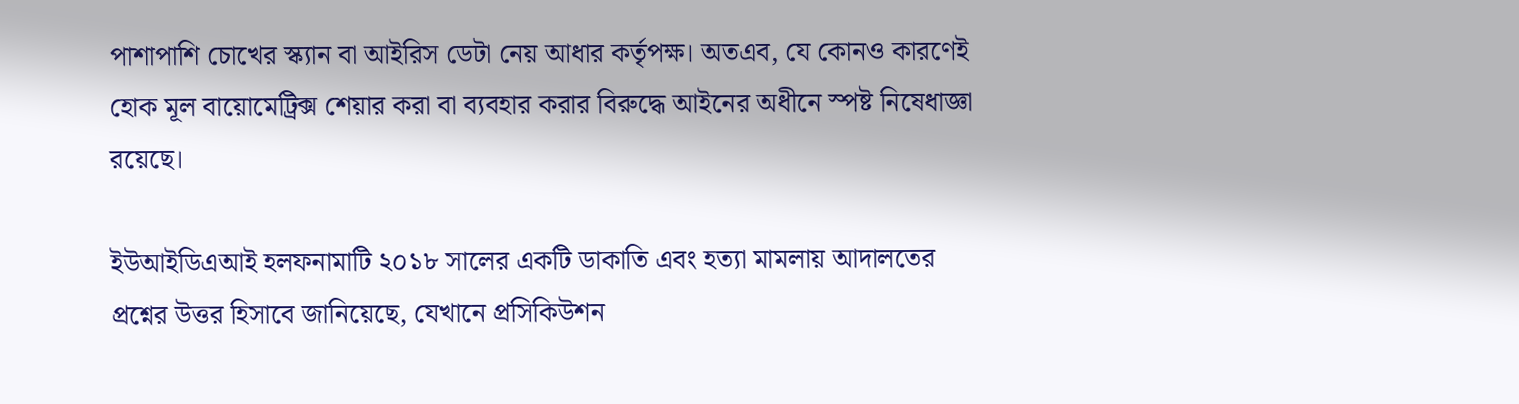পাশাপাশি চোখের স্ক্যান বা আইরিস ডেটা নেয় আধার কর্তৃপক্ষ। অতএব, যে কোনও কারণেই হোক মূল বায়োমেট্রিক্স শেয়ার করা বা ব্যবহার করার বিরুদ্ধে আইনের অধীনে স্পষ্ট নিষেধাজ্ঞা রয়েছে।

ইউআইডিএআই হলফনামাটি ২০১৮ সালের একটি ডাকাতি এবং হত্যা মামলায় আদালতের প্রশ্নের উত্তর হিসাবে জানিয়েছে, যেখানে প্রসিকিউশন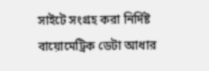সাইটে সংগ্রহ করা নির্দিষ্ট বায়োমেট্রিক ডেটা আধার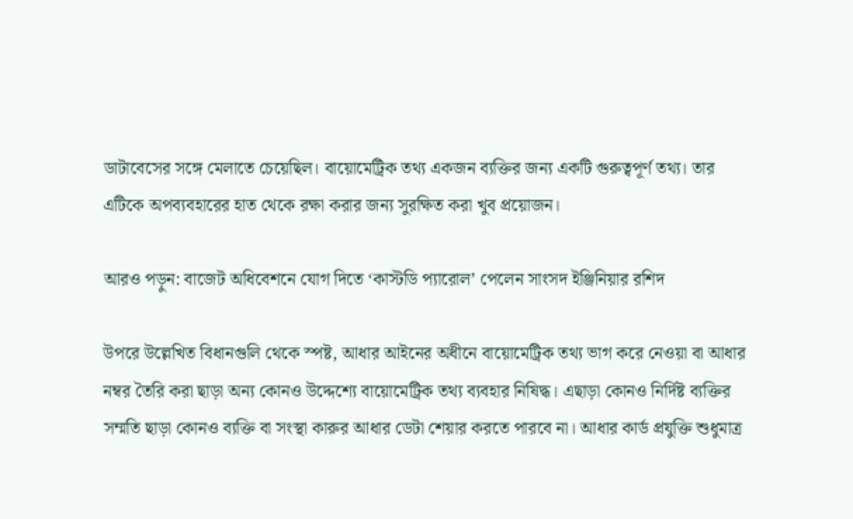ডাটাবেসের সঙ্গে মেলাতে চেয়েছিল। বায়োমেট্রিক তথ্য একজন ব্যক্তির জন্য একটি গুরুত্বপূর্ণ তথ্য। তার এটিকে অপব্যবহারের হাত থেকে রক্ষা করার জন্য সুরক্ষিত করা খুব প্রয়োজন।

আরও পড়ুন: বাজেট অধিবেশনে যোগ দিতে ‘কাস্টডি প্যারোল’ পেলেন সাংসদ ইঞ্জিনিয়ার রশিদ

উপরে উল্লেখিত বিধানগুলি থেকে স্পষ্ট, আধার আইনের অধীনে বায়োমেট্রিক তথ্য ভাগ করে নেওয়া বা আধার নম্বর তৈরি করা ছাড়া অন্য কোনও উদ্দেশ্যে বায়োমেট্রিক তথ্য ব্যবহার নিষিদ্ধ। এছাড়া কোনও নির্দিষ্ট ব্যক্তির সম্মতি ছাড়া কোনও ব্যক্তি বা সংস্থা কারুর আধার ডেটা শেয়ার করতে পারবে না। আধার কার্ড প্রযুক্তি শুধুমাত্র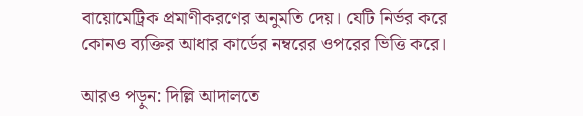বায়োমেট্রিক প্রমাণীকরণের অনুমতি দেয়। যেটি নির্ভর করে কোনও ব্যক্তির আধার কার্ডের নম্বরের ওপরের ভিত্তি করে।

আরও পড়ুন: দিল্লি আদালতে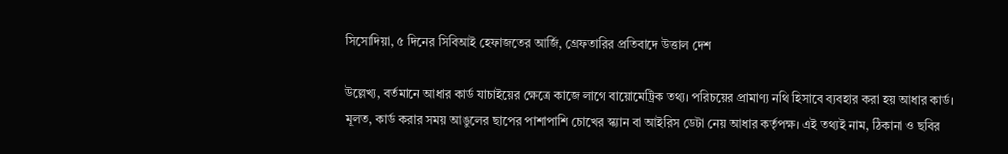সিসোদিয়া, ৫ দিনের সিবিআই হেফাজতের আর্জি, গ্রেফতারির প্রতিবাদে উত্তাল দেশ

উল্লেখ্য, বর্তমানে আধার কার্ড যাচাইয়ের ক্ষেত্রে কাজে লাগে বায়োমেট্রিক তথ্য। পরিচয়ের প্রামাণ্য নথি হিসাবে ব্যবহার করা হয় আধার কার্ড।
মূলত, কার্ড করার সময় আঙুলের ছাপের পাশাপাশি চোখের স্ক্যান বা আইরিস ডেটা নেয় আধার কর্তৃপক্ষ। এই তথ্যই নাম, ঠিকানা ও ছবির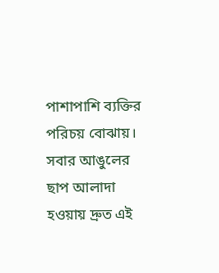পাশাপাশি ব্যক্তির পরিচয় বোঝায়। সবার আঙুলের ছাপ আলাদা হওয়ায় দ্রুত এই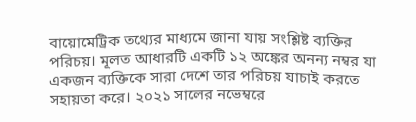বায়োমেট্রিক তথ্যের মাধ্যমে জানা যায় সংশ্লিষ্ট ব্যক্তির পরিচয়। মূলত আধারটি একটি ১২ অঙ্কের অনন্য নম্বর যা একজন ব্যক্তিকে সারা দেশে তার পরিচয় যাচাই করতে সহায়তা করে। ২০২১ সালের নভেম্বরে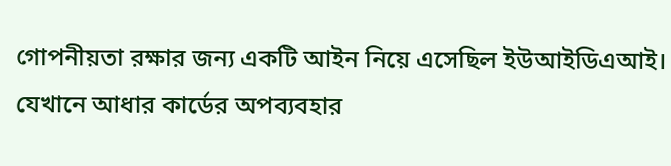গোপনীয়তা রক্ষার জন্য একটি আইন নিয়ে এসেছিল ইউআইডিএআই। যেখানে আধার কার্ডের অপব্যবহার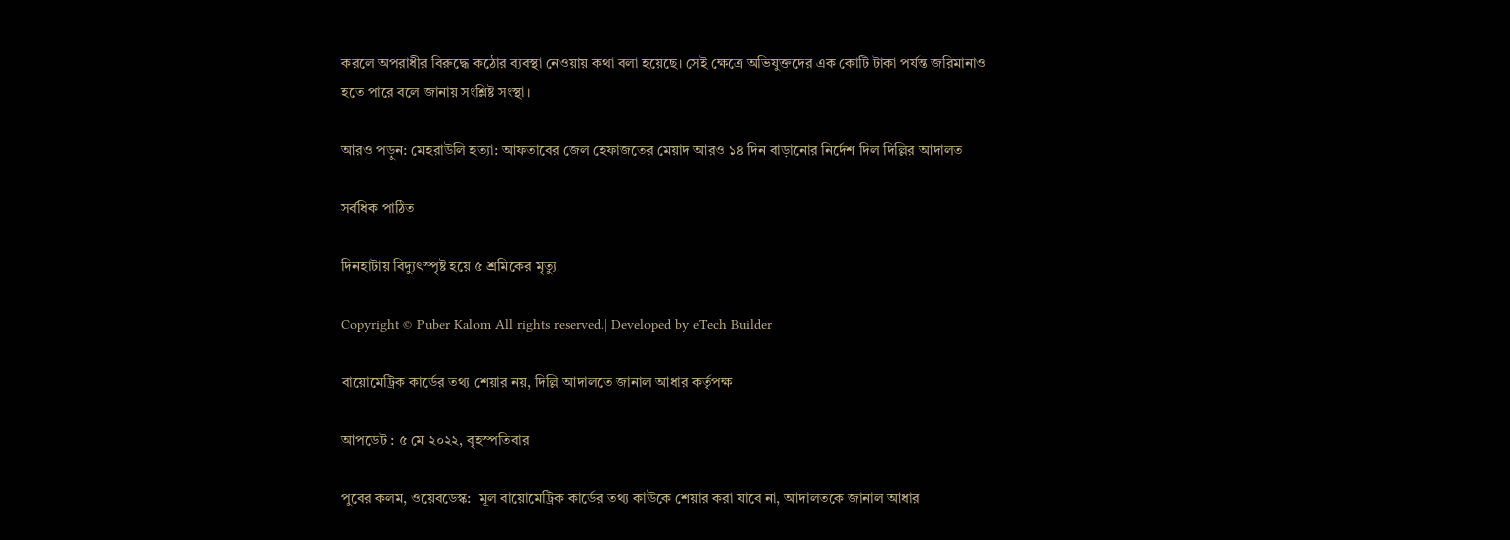করলে অপরাধীর বিরুদ্ধে কঠোর ব্যবস্থা নেওয়ায় কথা বলা হয়েছে। সেই ক্ষেত্রে অভিযুক্তদের এক কোটি টাকা পর্যন্ত জরিমানাও হতে পারে বলে জানায় সংশ্লিষ্ট সংস্থা।

আরও পড়ুন: মেহরাউলি হত্যা: আফতাবের জেল হেফাজতের মেয়াদ আরও ১৪ দিন বাড়ানোর নির্দেশ দিল দিল্লির আদালত

সর্বধিক পাঠিত

দিনহাটায় বিদ্যুৎস্পৃষ্ট হয়ে ৫ শ্রমিকের মৃত্যু

Copyright © Puber Kalom All rights reserved.| Developed by eTech Builder

বায়োমেট্রিক কার্ডের তথ্য শেয়ার নয়, দিল্লি আদালতে জানাল আধার কর্তৃপক্ষ

আপডেট : ৫ মে ২০২২, বৃহস্পতিবার

পুবের কলম, ওয়েবডেস্ক:  মূল বায়োমেট্রিক কার্ডের তথ্য কাউকে শেয়ার করা যাবে না, আদালতকে জানাল আধার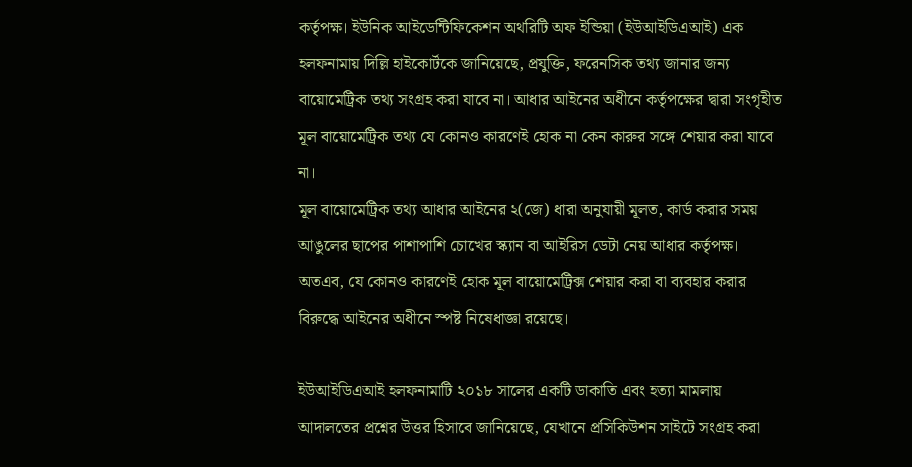কর্তৃপক্ষ। ইউনিক আইডেন্টিফিকেশন অথরিটি অফ ইন্ডিয়া (ইউআইডিএআই) এক হলফনামায় দিল্লি হাইকোর্টকে জানিয়েছে, প্রযুক্তি, ফরেনসিক তথ্য জানার জন্য বায়োমেট্রিক তথ্য সংগ্রহ করা যাবে না। আধার আইনের অধীনে কর্তৃপক্ষের দ্বারা সংগৃহীত মূল বায়োমেট্রিক তথ্য যে কোনও কারণেই হোক না কেন কারুর সঙ্গে শেয়ার করা যাবে না।
মূল বায়োমেট্রিক তথ্য আধার আইনের ২(জে) ধারা অনুযায়ী মূলত, কার্ড করার সময় আঙুলের ছাপের পাশাপাশি চোখের স্ক্যান বা আইরিস ডেটা নেয় আধার কর্তৃপক্ষ। অতএব, যে কোনও কারণেই হোক মূল বায়োমেট্রিক্স শেয়ার করা বা ব্যবহার করার বিরুদ্ধে আইনের অধীনে স্পষ্ট নিষেধাজ্ঞা রয়েছে।

ইউআইডিএআই হলফনামাটি ২০১৮ সালের একটি ডাকাতি এবং হত্যা মামলায় আদালতের প্রশ্নের উত্তর হিসাবে জানিয়েছে, যেখানে প্রসিকিউশন সাইটে সংগ্রহ করা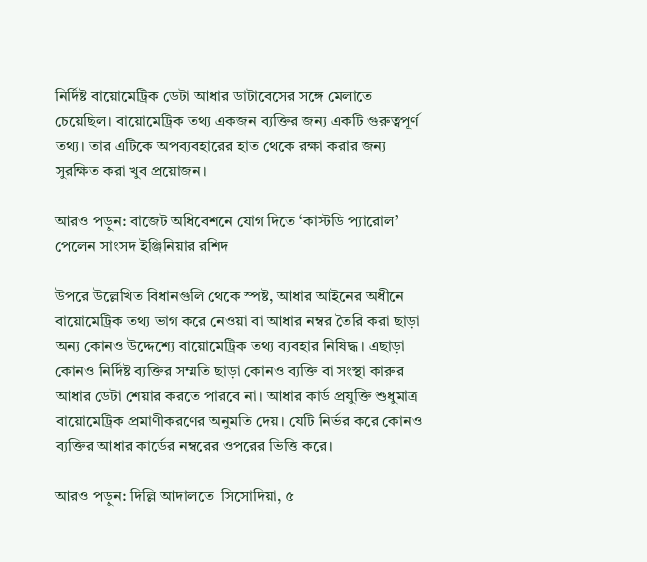নির্দিষ্ট বায়োমেট্রিক ডেটা আধার ডাটাবেসের সঙ্গে মেলাতে চেয়েছিল। বায়োমেট্রিক তথ্য একজন ব্যক্তির জন্য একটি গুরুত্বপূর্ণ তথ্য। তার এটিকে অপব্যবহারের হাত থেকে রক্ষা করার জন্য সুরক্ষিত করা খুব প্রয়োজন।

আরও পড়ুন: বাজেট অধিবেশনে যোগ দিতে ‘কাস্টডি প্যারোল’ পেলেন সাংসদ ইঞ্জিনিয়ার রশিদ

উপরে উল্লেখিত বিধানগুলি থেকে স্পষ্ট, আধার আইনের অধীনে বায়োমেট্রিক তথ্য ভাগ করে নেওয়া বা আধার নম্বর তৈরি করা ছাড়া অন্য কোনও উদ্দেশ্যে বায়োমেট্রিক তথ্য ব্যবহার নিষিদ্ধ। এছাড়া কোনও নির্দিষ্ট ব্যক্তির সম্মতি ছাড়া কোনও ব্যক্তি বা সংস্থা কারুর আধার ডেটা শেয়ার করতে পারবে না। আধার কার্ড প্রযুক্তি শুধুমাত্র বায়োমেট্রিক প্রমাণীকরণের অনুমতি দেয়। যেটি নির্ভর করে কোনও ব্যক্তির আধার কার্ডের নম্বরের ওপরের ভিত্তি করে।

আরও পড়ুন: দিল্লি আদালতে  সিসোদিয়া, ৫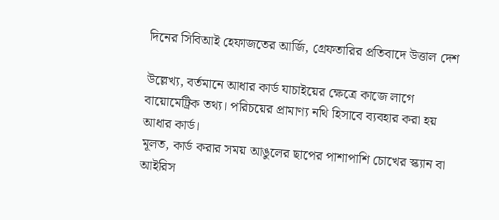দিনের সিবিআই হেফাজতের আর্জি, গ্রেফতারির প্রতিবাদে উত্তাল দেশ

উল্লেখ্য, বর্তমানে আধার কার্ড যাচাইয়ের ক্ষেত্রে কাজে লাগে বায়োমেট্রিক তথ্য। পরিচয়ের প্রামাণ্য নথি হিসাবে ব্যবহার করা হয় আধার কার্ড।
মূলত, কার্ড করার সময় আঙুলের ছাপের পাশাপাশি চোখের স্ক্যান বা আইরিস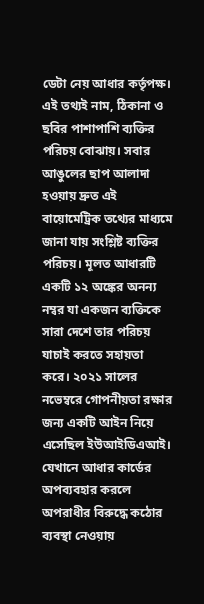ডেটা নেয় আধার কর্তৃপক্ষ। এই তথ্যই নাম, ঠিকানা ও ছবির পাশাপাশি ব্যক্তির পরিচয় বোঝায়। সবার আঙুলের ছাপ আলাদা হওয়ায় দ্রুত এই বায়োমেট্রিক তথ্যের মাধ্যমে জানা যায় সংশ্লিষ্ট ব্যক্তির পরিচয়। মূলত আধারটি একটি ১২ অঙ্কের অনন্য নম্বর যা একজন ব্যক্তিকে সারা দেশে তার পরিচয় যাচাই করতে সহায়তা করে। ২০২১ সালের নভেম্বরে গোপনীয়তা রক্ষার জন্য একটি আইন নিয়ে এসেছিল ইউআইডিএআই। যেখানে আধার কার্ডের অপব্যবহার করলে অপরাধীর বিরুদ্ধে কঠোর ব্যবস্থা নেওয়ায়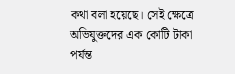কথা বলা হয়েছে। সেই ক্ষেত্রে অভিযুক্তদের এক কোটি টাকা পর্যন্ত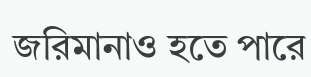জরিমানাও হতে পারে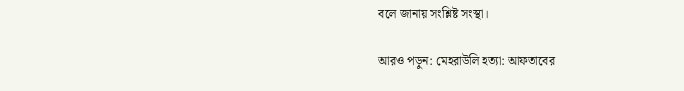বলে জানায় সংশ্লিষ্ট সংস্থা।

আরও পড়ুন: মেহরাউলি হত্যা: আফতাবের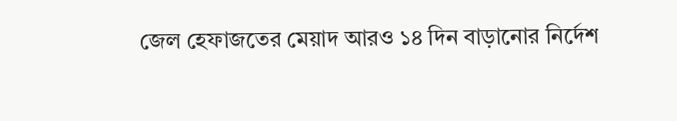জেল হেফাজতের মেয়াদ আরও ১৪ দিন বাড়ানোর নির্দেশ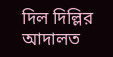দিল দিল্লির আদালত